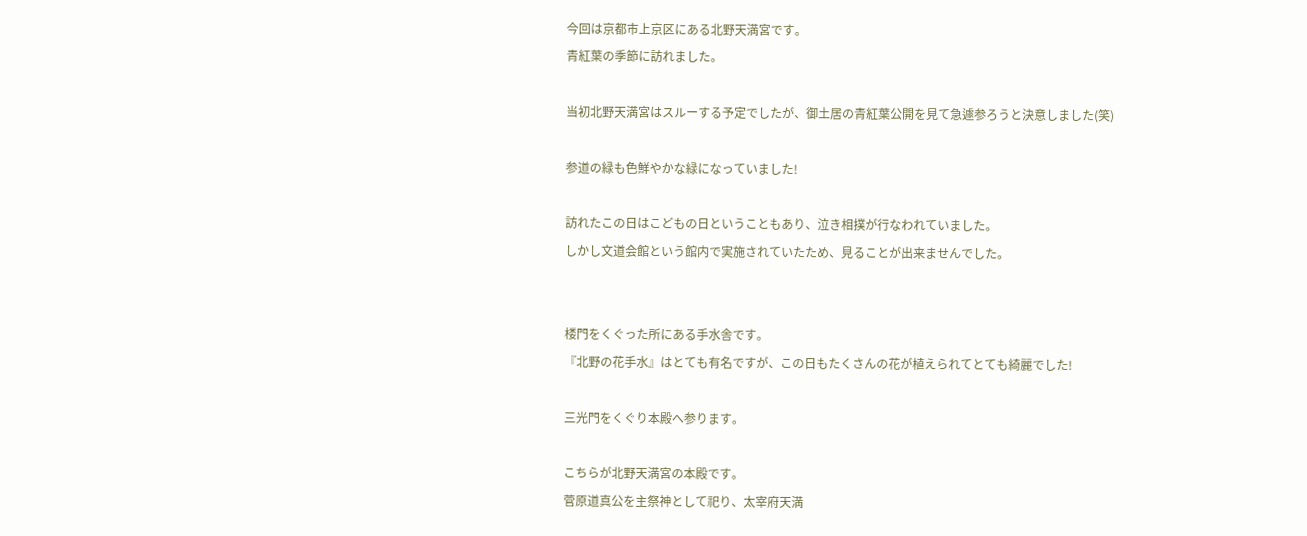今回は京都市上京区にある北野天満宮です。
青紅葉の季節に訪れました。

当初北野天満宮はスルーする予定でしたが、御土居の青紅葉公開を見て急遽参ろうと決意しました(笑)

参道の緑も色鮮やかな緑になっていました!

訪れたこの日はこどもの日ということもあり、泣き相撲が行なわれていました。
しかし文道会館という館内で実施されていたため、見ることが出来ませんでした。


楼門をくぐった所にある手水舎です。
『北野の花手水』はとても有名ですが、この日もたくさんの花が植えられてとても綺麗でした!

三光門をくぐり本殿へ参ります。

こちらが北野天満宮の本殿です。
菅原道真公を主祭神として祀り、太宰府天満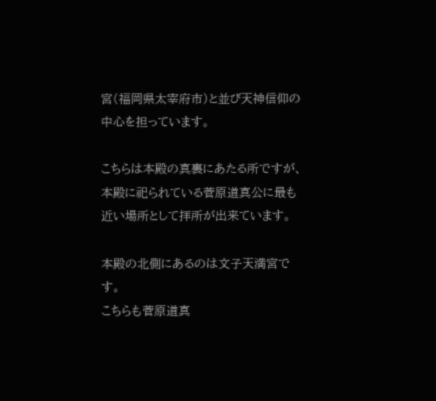宮(福岡県太宰府市)と並び天神信仰の中心を担っています。

こちらは本殿の真裏にあたる所ですが、本殿に祀られている菅原道真公に最も近い場所として拝所が出来ています。

本殿の北側にあるのは文子天満宮です。
こちらも菅原道真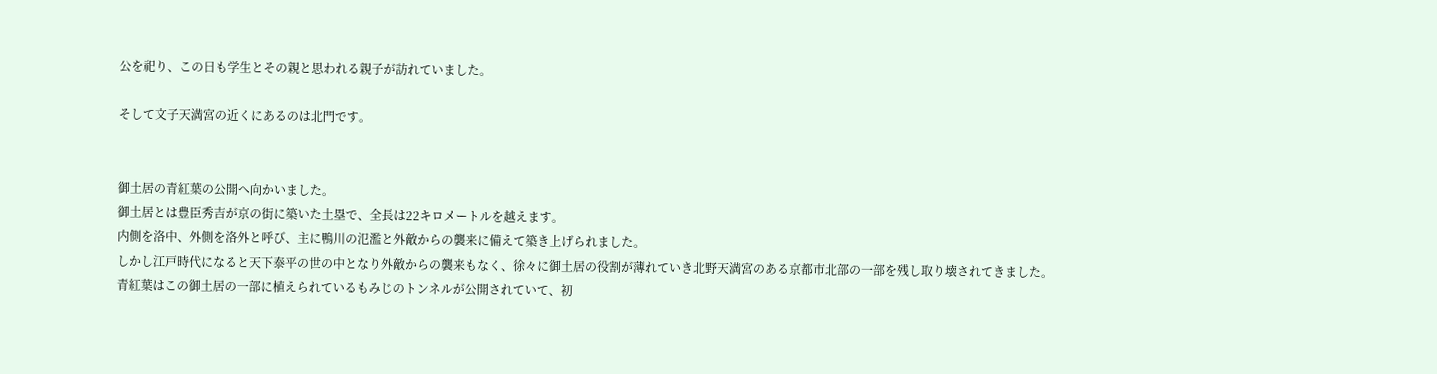公を祀り、この日も学生とその親と思われる親子が訪れていました。

そして文子天満宮の近くにあるのは北門です。


御土居の青紅葉の公開へ向かいました。
御土居とは豊臣秀吉が京の街に築いた土塁で、全長は22キロメートルを越えます。
内側を洛中、外側を洛外と呼び、主に鴨川の氾濫と外敵からの襲来に備えて築き上げられました。
しかし江戸時代になると天下泰平の世の中となり外敵からの襲来もなく、徐々に御土居の役割が薄れていき北野天満宮のある京都市北部の一部を残し取り壊されてきました。
青紅葉はこの御土居の一部に植えられているもみじのトンネルが公開されていて、初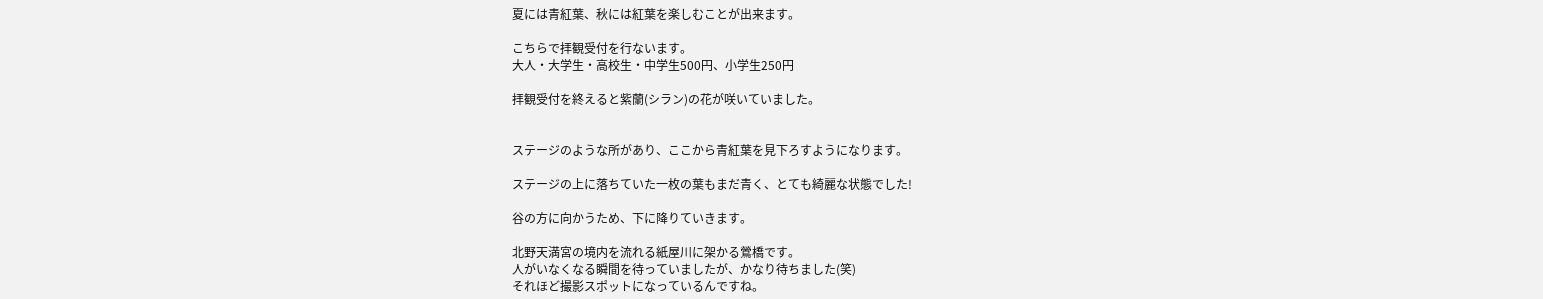夏には青紅葉、秋には紅葉を楽しむことが出来ます。

こちらで拝観受付を行ないます。
大人・大学生・高校生・中学生500円、小学生250円

拝観受付を終えると紫蘭(シラン)の花が咲いていました。


ステージのような所があり、ここから青紅葉を見下ろすようになります。

ステージの上に落ちていた一枚の葉もまだ青く、とても綺麗な状態でした!

谷の方に向かうため、下に降りていきます。

北野天満宮の境内を流れる紙屋川に架かる鶯橋です。
人がいなくなる瞬間を待っていましたが、かなり待ちました(笑)
それほど撮影スポットになっているんですね。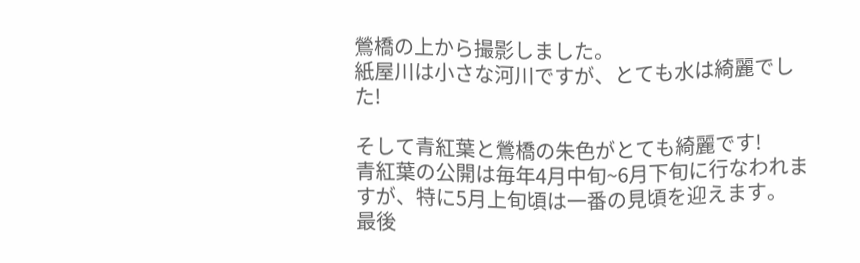鶯橋の上から撮影しました。
紙屋川は小さな河川ですが、とても水は綺麗でした!

そして青紅葉と鶯橋の朱色がとても綺麗です!
青紅葉の公開は毎年4月中旬~6月下旬に行なわれますが、特に5月上旬頃は一番の見頃を迎えます。
最後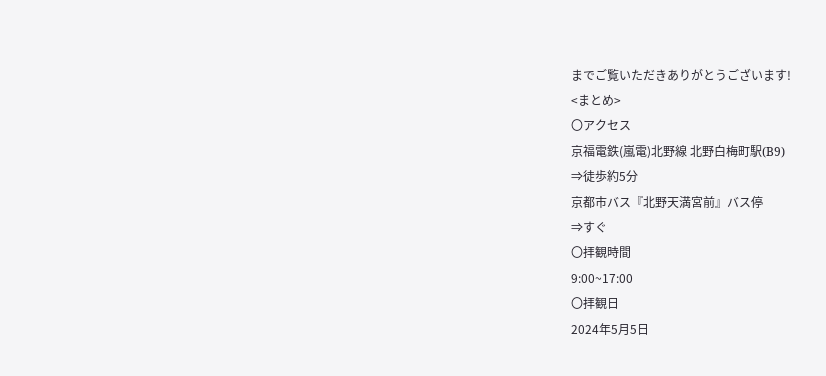までご覧いただきありがとうございます!
<まとめ>
〇アクセス
京福電鉄(嵐電)北野線 北野白梅町駅(B9)
⇒徒歩約5分
京都市バス『北野天満宮前』バス停
⇒すぐ
〇拝観時間
9:00~17:00
〇拝観日
2024年5月5日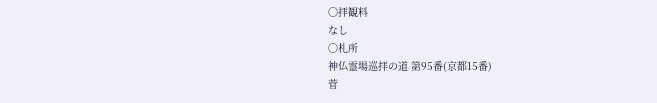〇拝観料
なし
〇札所
神仏霊場巡拝の道 第95番(京都15番)
菅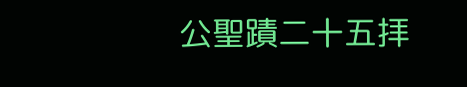公聖蹟二十五拝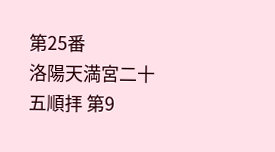第25番
洛陽天満宮二十五順拝 第9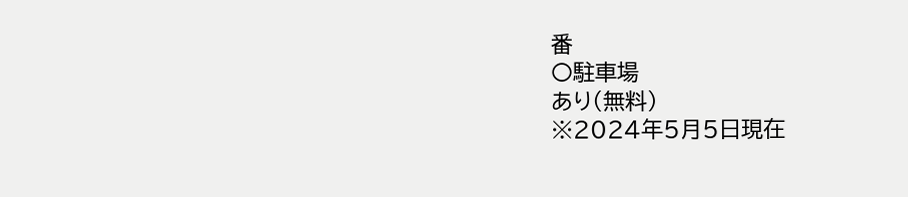番
〇駐車場
あり(無料)
※2024年5月5日現在